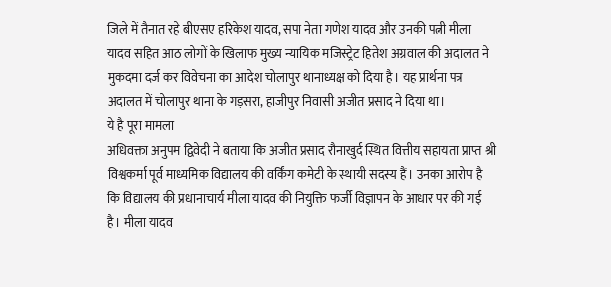जिले में तैनात रहे बीएसए हरिकेश यादव, सपा नेता गणेश यादव और उनकी पत्नी मीला यादव सहित आठ लोगों के खिलाफ मुख्य न्यायिक मजिस्ट्रेट हितेश अग्रवाल की अदालत ने मुकदमा दर्ज कर विवेचना का आदेश चोलापुर थानाध्यक्ष को दिया है। यह प्रार्थना पत्र अदालत में चोलापुर थाना के गड़सरा, हाजीपुर निवासी अजीत प्रसाद ने दिया था।
ये है पूरा मामला
अधिवक्ता अनुपम द्विवेदी ने बताया कि अजीत प्रसाद रौनाखुर्द स्थित वित्तीय सहायता प्राप्त श्री विश्वकर्मा पूर्व माध्यमिक विद्यालय की वर्किंग कमेटी के स्थायी सदस्य हैं। उनका आरोप है कि विद्यालय की प्रधानाचार्य मीला यादव की नियुक्ति फर्जी विज्ञापन के आधार पर की गई है। मीला यादव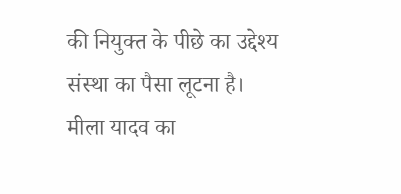की नियुक्त के पीछे का उद्देश्य संस्था का पैसा लूटना है।
मीला यादव का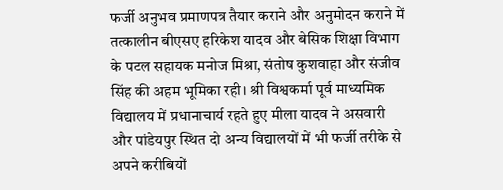फर्जी अनुभव प्रमाणपत्र तैयार कराने और अनुमोदन कराने में तत्कालीन बीएसए हरिकेश यादव और बेसिक शिक्षा विभाग के पटल सहायक मनोज मिश्रा, संतोष कुशवाहा और संजीव सिंह की अहम भूमिका रही। श्री विश्वकर्मा पूर्व माध्यमिक विद्यालय में प्रधानाचार्य रहते हुए मीला यादव ने असवारी और पांडेयपुर स्थित दो अन्य विद्यालयों में भी फर्जी तरीके से अपने करीबियों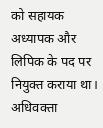को सहायक अध्यापक और लिपिक के पद पर नियुक्त कराया था।
अधिवक्ता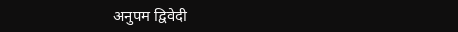अनुपम द्विवेदी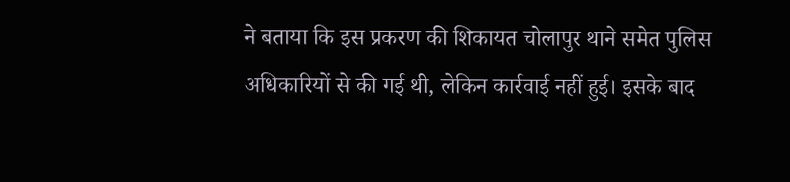ने बताया कि इस प्रकरण की शिकायत चोलापुर थाने समेत पुलिस अधिकारियों से की गई थी, लेकिन कार्रवाई नहीं हुई। इसके बाद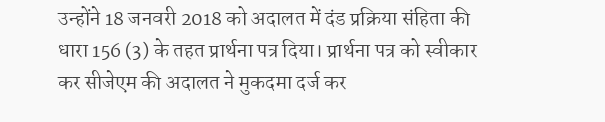उन्होंने 18 जनवरी 2018 को अदालत में दंड प्रक्रिया संहिता की धारा 156 (3) के तहत प्रार्थना पत्र दिया। प्रार्थना पत्र को स्वीकार कर सीजेएम की अदालत ने मुकदमा दर्ज कर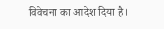विवेचना का आदेश दिया है।